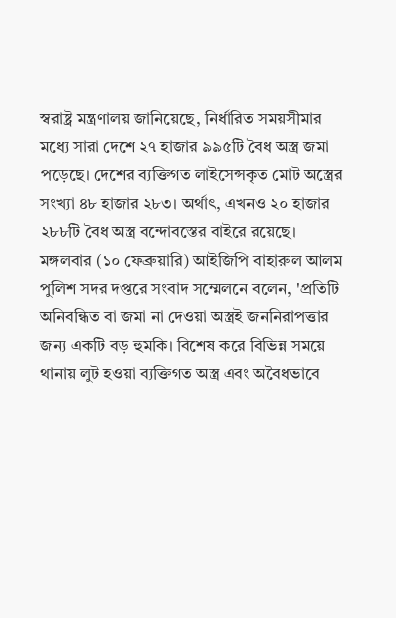স্বরাষ্ট্র মন্ত্রণালয় জানিয়েছে, নির্ধারিত সময়সীমার মধ্যে সারা দেশে ২৭ হাজার ৯৯৫টি বৈধ অস্ত্র জমা পড়েছে। দেশের ব্যক্তিগত লাইসেন্সকৃত মোট অস্ত্রের সংখ্যা ৪৮ হাজার ২৮৩। অর্থাৎ, এখনও ২০ হাজার ২৮৮টি বৈধ অস্ত্র বন্দোবস্তের বাইরে রয়েছে।
মঙ্গলবার (১০ ফেব্রুয়ারি) আইজিপি বাহারুল আলম পুলিশ সদর দপ্তরে সংবাদ সম্মেলনে বলেন, 'প্রতিটি অনিবন্ধিত বা জমা না দেওয়া অস্ত্রই জননিরাপত্তার জন্য একটি বড় হুমকি। বিশেষ করে বিভিন্ন সময়ে থানায় লুট হওয়া ব্যক্তিগত অস্ত্র এবং অবৈধভাবে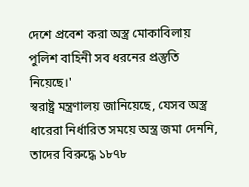দেশে প্রবেশ করা অস্ত্র মোকাবিলায় পুলিশ বাহিনী সব ধরনের প্রস্তুতি নিয়েছে।'
স্বরাষ্ট্র মন্ত্রণালয় জানিয়েছে, যেসব অস্ত্র ধারেরা নির্ধারিত সময়ে অস্ত্র জমা দেননি, তাদের বিরুদ্ধে ১৮৭৮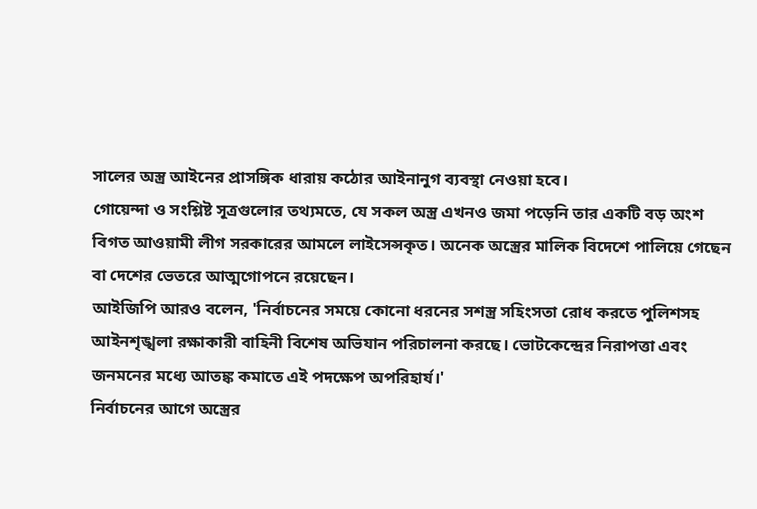সালের অস্ত্র আইনের প্রাসঙ্গিক ধারায় কঠোর আইনানুগ ব্যবস্থা নেওয়া হবে।
গোয়েন্দা ও সংশ্লিষ্ট সূত্রগুলোর তথ্যমতে, যে সকল অস্ত্র এখনও জমা পড়েনি তার একটি বড় অংশ বিগত আওয়ামী লীগ সরকারের আমলে লাইসেন্সকৃত। অনেক অস্ত্রের মালিক বিদেশে পালিয়ে গেছেন বা দেশের ভেতরে আত্মগোপনে রয়েছেন।
আইজিপি আরও বলেন, 'নির্বাচনের সময়ে কোনো ধরনের সশস্ত্র সহিংসতা রোধ করতে পুলিশসহ আইনশৃঙ্খলা রক্ষাকারী বাহিনী বিশেষ অভিযান পরিচালনা করছে। ভোটকেন্দ্রের নিরাপত্তা এবং জনমনের মধ্যে আতঙ্ক কমাতে এই পদক্ষেপ অপরিহার্য।'
নির্বাচনের আগে অস্ত্রের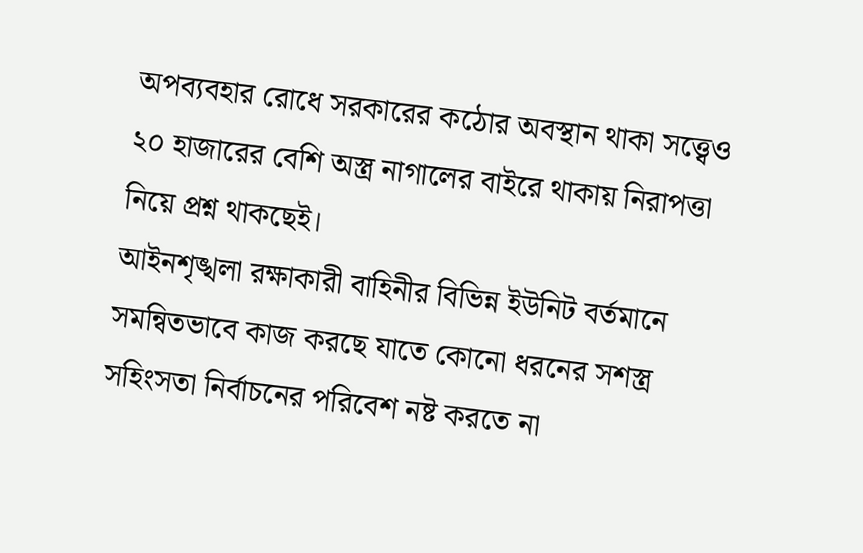অপব্যবহার রোধে সরকারের কঠোর অবস্থান থাকা সত্ত্বেও ২০ হাজারের বেশি অস্ত্র নাগালের বাইরে থাকায় নিরাপত্তা নিয়ে প্রশ্ন থাকছেই।
আইনশৃঙ্খলা রক্ষাকারী বাহিনীর বিভিন্ন ইউনিট বর্তমানে সমন্বিতভাবে কাজ করছে যাতে কোনো ধরনের সশস্ত্র সহিংসতা নির্বাচনের পরিবেশ নষ্ট করতে না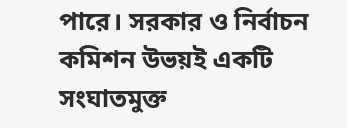পারে। সরকার ও নির্বাচন কমিশন উভয়ই একটি সংঘাতমুক্ত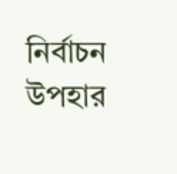নির্বাচন উপহার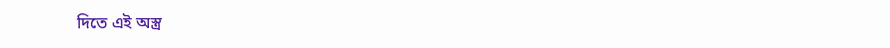দিতে এই অস্ত্র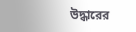উদ্ধারের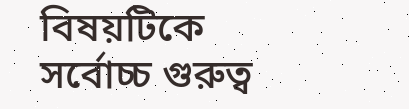বিষয়টিকে সর্বোচ্চ গুরুত্ব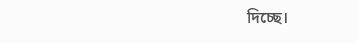দিচ্ছে।